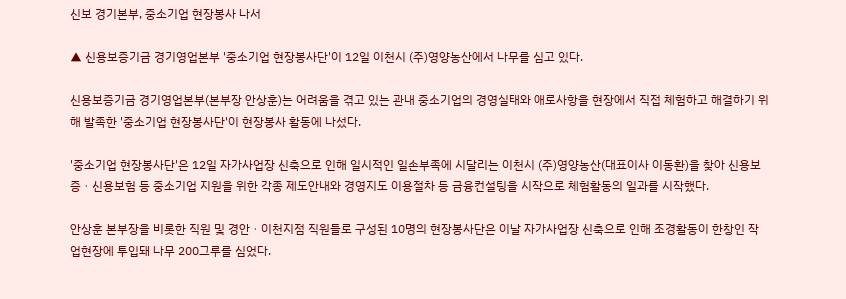신보 경기본부, 중소기업 현장봉사 나서

▲ 신용보증기금 경기영업본부 '중소기업 현장봉사단'이 12일 이천시 (주)영양농산에서 나무를 심고 있다.

신용보증기금 경기영업본부(본부장 안상훈)는 어려움을 겪고 있는 관내 중소기업의 경영실태와 애로사항을 현장에서 직접 체험하고 해결하기 위해 발족한 '중소기업 현장봉사단'이 현장봉사 활동에 나섰다.

'중소기업 현장봉사단'은 12일 자가사업장 신축으로 인해 일시적인 일손부족에 시달리는 이천시 (주)영양농산(대표이사 이동환)을 찾아 신용보증ㆍ신용보험 등 중소기업 지원을 위한 각종 제도안내와 경영지도 이용절차 등 금융컨설팅을 시작으로 체험활동의 일과를 시작했다.

안상훈 본부장을 비롯한 직원 및 경안ㆍ이천지점 직원들로 구성된 10명의 현장봉사단은 이날 자가사업장 신축으로 인해 조경활동이 한창인 작업현장에 투입돼 나무 200그루를 심었다.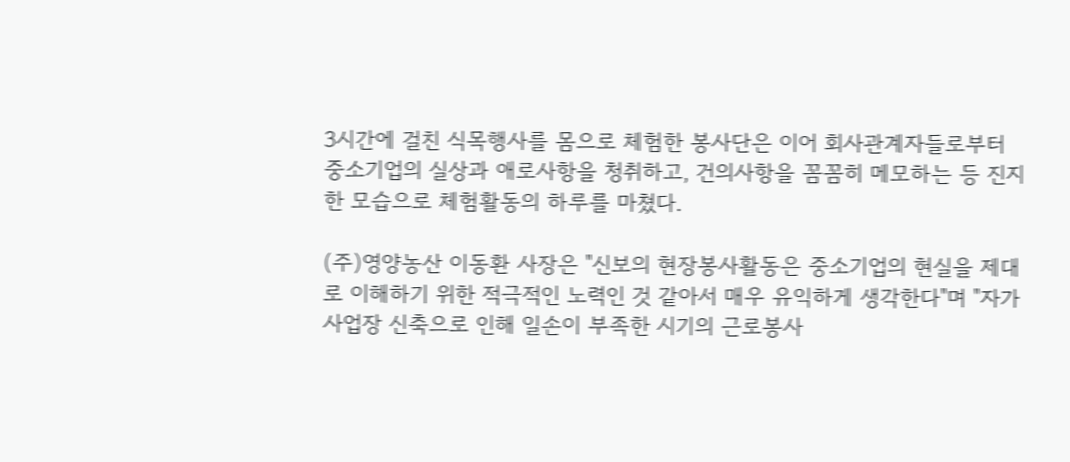3시간에 걸친 식목행사를 몸으로 체험한 봉사단은 이어 회사관계자들로부터 중소기업의 실상과 애로사항을 청취하고, 건의사항을 꼼꼼히 메모하는 등 진지한 모습으로 체험활동의 하루를 마쳤다.

(주)영양농산 이동환 사장은 "신보의 현장봉사활동은 중소기업의 현실을 제대로 이해하기 위한 적극적인 노력인 것 같아서 매우 유익하게 생각한다"며 "자가사업장 신축으로 인해 일손이 부족한 시기의 근로봉사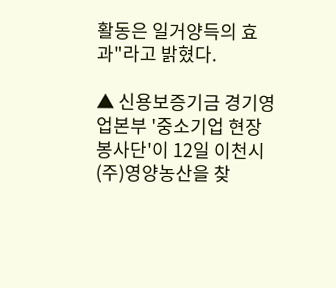활동은 일거양득의 효과"라고 밝혔다.

▲ 신용보증기금 경기영업본부 '중소기업 현장봉사단'이 12일 이천시 (주)영양농산을 찾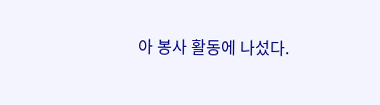아 봉사 활동에 나섰다.